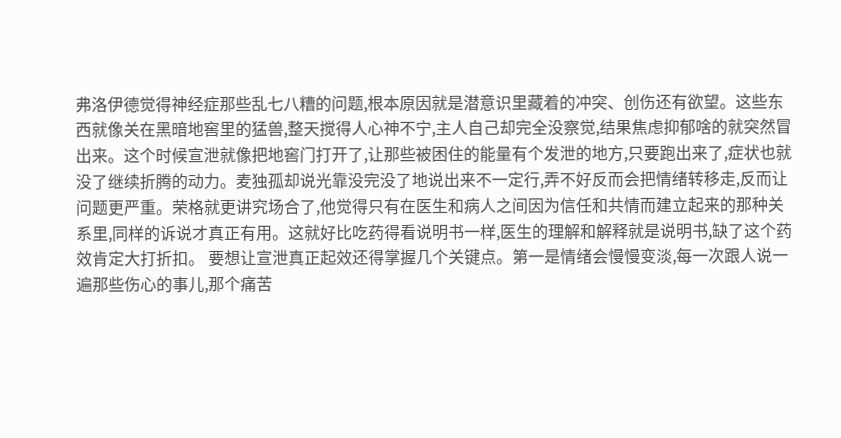弗洛伊德觉得神经症那些乱七八糟的问题,根本原因就是潜意识里藏着的冲突、创伤还有欲望。这些东西就像关在黑暗地窖里的猛兽,整天搅得人心神不宁,主人自己却完全没察觉,结果焦虑抑郁啥的就突然冒出来。这个时候宣泄就像把地窖门打开了,让那些被困住的能量有个发泄的地方,只要跑出来了,症状也就没了继续折腾的动力。麦独孤却说光靠没完没了地说出来不一定行,弄不好反而会把情绪转移走,反而让问题更严重。荣格就更讲究场合了,他觉得只有在医生和病人之间因为信任和共情而建立起来的那种关系里,同样的诉说才真正有用。这就好比吃药得看说明书一样,医生的理解和解释就是说明书,缺了这个药效肯定大打折扣。 要想让宣泄真正起效还得掌握几个关键点。第一是情绪会慢慢变淡,每一次跟人说一遍那些伤心的事儿,那个痛苦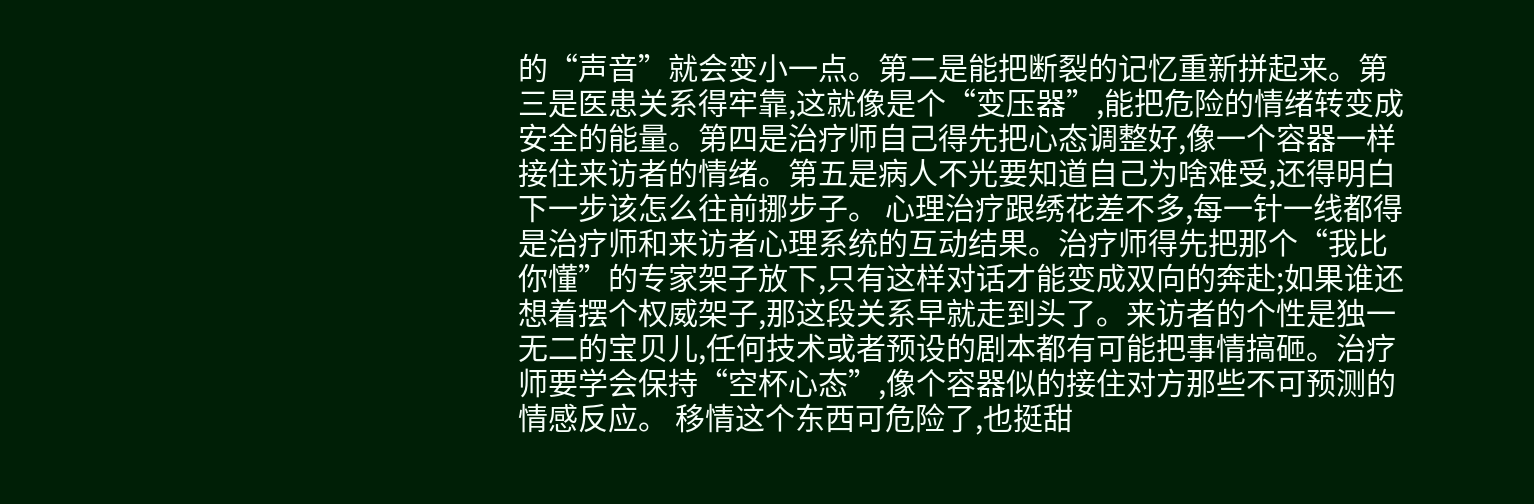的“声音”就会变小一点。第二是能把断裂的记忆重新拼起来。第三是医患关系得牢靠,这就像是个“变压器”,能把危险的情绪转变成安全的能量。第四是治疗师自己得先把心态调整好,像一个容器一样接住来访者的情绪。第五是病人不光要知道自己为啥难受,还得明白下一步该怎么往前挪步子。 心理治疗跟绣花差不多,每一针一线都得是治疗师和来访者心理系统的互动结果。治疗师得先把那个“我比你懂”的专家架子放下,只有这样对话才能变成双向的奔赴;如果谁还想着摆个权威架子,那这段关系早就走到头了。来访者的个性是独一无二的宝贝儿,任何技术或者预设的剧本都有可能把事情搞砸。治疗师要学会保持“空杯心态”,像个容器似的接住对方那些不可预测的情感反应。 移情这个东西可危险了,也挺甜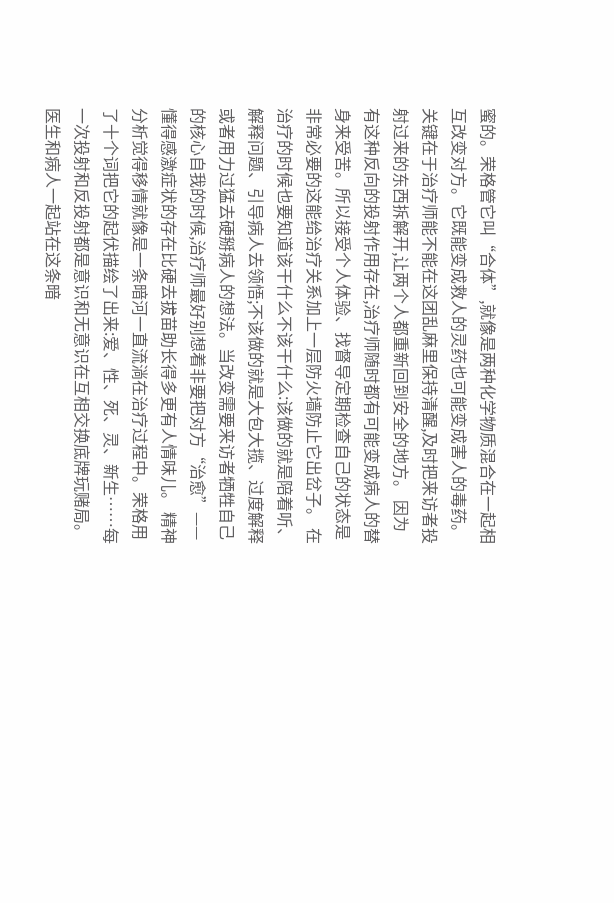蜜的。荣格管它叫“合体”,就像是两种化学物质混合在一起相互改变对方。它既能变成救人的灵药也可能变成害人的毒药。关键在于治疗师能不能在这团乱麻里保持清醒,及时把来访者投射过来的东西拆解开,让两个人都重新回到安全的地方。 因为有这种反向的投射作用存在,治疗师随时都有可能变成病人的替身来受苦。所以接受个人体验、找督导定期检查自己的状态是非常必要的这能给治疗关系加上一层防火墙防止它出岔子。 在治疗的时候也要知道该干什么不该干什么:该做的就是陪着听、解释问题、引导病人去领悟;不该做的就是大包大揽、过度解释或者用力过猛去硬掰病人的想法。当改变需要来访者牺牲自己的核心自我的时候,治疗师最好别想着非要把对方“治愈”——懂得感激症状的存在比硬去拔苗助长得多更有人情味儿。 精神分析觉得移情就像是一条暗河一直流淌在治疗过程中。荣格用了十个词把它的起伏描绘了出来:爱、性、死、灵、新生……每一次投射和反投射都是意识和无意识在互相交换底牌玩赌局。医生和病人一起站在这条暗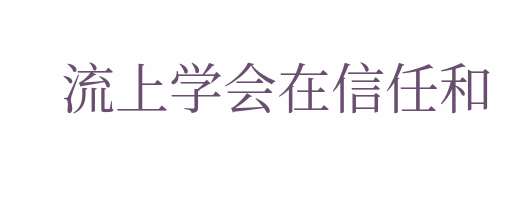流上学会在信任和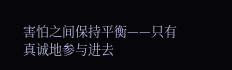害怕之间保持平衡——只有真诚地参与进去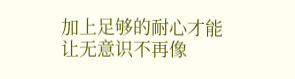加上足够的耐心才能让无意识不再像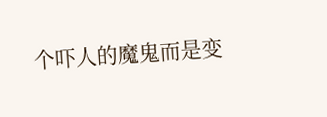个吓人的魔鬼而是变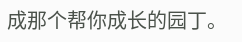成那个帮你成长的园丁。